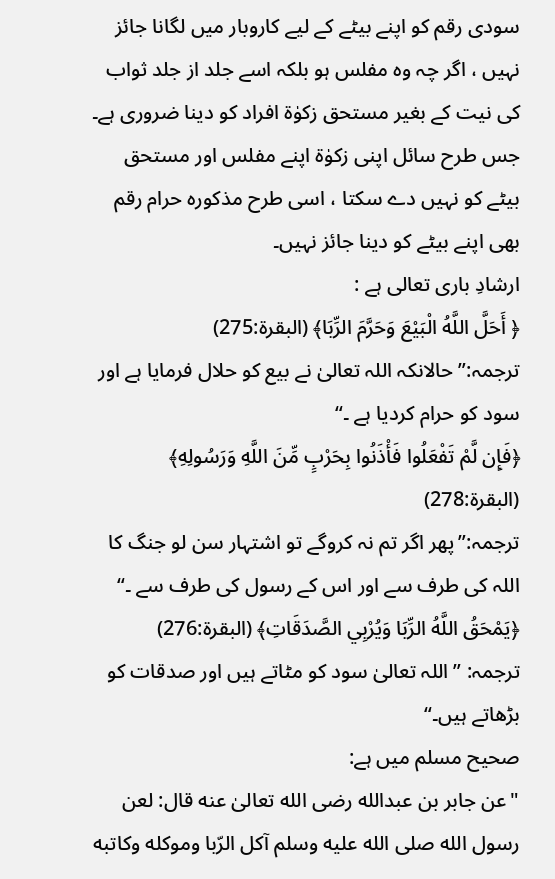سودی رقم کو اپنے بیٹے کے لیے کاروبار میں لگانا جائز نہیں ، اگر چہ وہ مفلس ہو بلکہ اسے جلد از جلد ثواب کی نیت کے بغیر مستحق زکوٰۃ افراد کو دینا ضروری ہے۔ جس طرح سائل اپنی زکوٰۃ اپنے مفلس اور مستحق بیٹے کو نہیں دے سکتا ، اسی طرح مذکورہ حرام رقم بھی اپنے بیٹے کو دینا جائز نہیں۔
ارشادِ باری تعالی ہے :
﴿ أَحَلَّ اللَّهُ الْبَيْعَ وَحَرَّمَ الرِّبَا﴾ (البقرة:275)
ترجمہ:” حالانکہ اللہ تعالیٰ نے بیع کو حلال فرمایا ہے اور سود کو حرام کردیا ہے ۔“
﴿فَإِن لَّمْ تَفْعَلُوا فَأْذَنُوا بِحَرْبٍ مِّنَ اللَّهِ وَرَسُولِهِ﴾ (البقرة:278)
ترجمہ:”پھر اگر تم نہ کروگے تو اشتہار سن لو جنگ کا اللہ کی طرف سے اور اس کے رسول کی طرف سے ۔“
﴿يَمْحَقُ اللَّهُ الرِّبَا وَيُرْبِي الصَّدَقَاتِ﴾ (البقرة:276)
ترجمہ: ” اللہ تعالیٰ سود کو مٹاتے ہیں اور صدقات کو بڑھاتے ہیں۔“
صحیح مسلم میں ہے:
"عن جابر بن عبدالله رضی الله تعالیٰ عنه قال: لعن رسول الله صلی الله علیه وسلم آکل الرّبا وموکله وکاتبه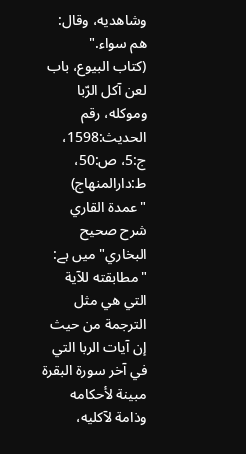وشاهدیه، وقال: هم سواء."
(كتاب البیوع، باب لعن آکل الرّبا وموکله، رقم الحدیث:1598، ج:5، ص:50، ط:دارالمنھاج)
"عمدة القاري شرح صحيح البخاري" میں ہے:
"مطابقته للآية التي هي مثل الترجمة من حيث إن آيات الربا التي في آخر سورة البقرة مبينة لأحكامه وذامة لآكليه،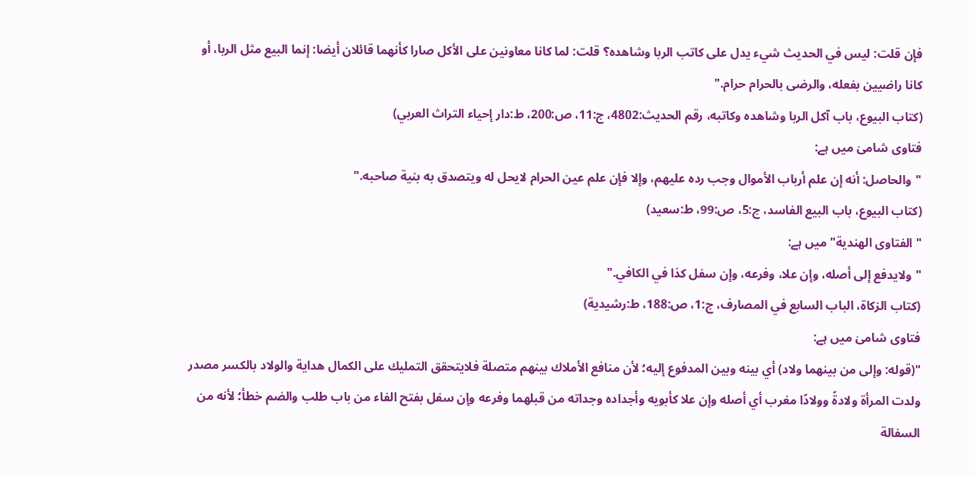فإن قلت: ليس في الحديث شيء يدل على كاتب الربا وشاهده؟ قلت: لما كانا معاونين على الأكل صارا كأنهما قائلان أيضا: إنما البيع مثل الربا، أو كانا راضيين بفعله، والرضى بالحرام حرام."
(كتاب البيوع، باب آكل الربا وشاهده وكاتبه، رقم الحديث:4802، ج:11، ص:200، ط:دار إحياء التراث العربي)
فتاوی شامیٰ میں ہے:
"والحاصل: أنه إن علم أرباب الأموال وجب رده عليهم، وإلا فإن علم عين الحرام لايحل له ويتصدق به بنية صاحبه."
(كتاب البيوع، باب البيع الفاسد، ج:5، ص:99، ط:سعید)
"الفتاوى الهندية" میں ہے:
"ولايدفع إلى أصله، وإن علا، وفرعه، وإن سفل كذا في الكافي."
(كتاب الزكاة، الباب السابع في المصارف، ج:1، ص:188، ط:رشيدية)
فتاوی شامیٰ میں ہے:
"(قوله: وإلى من بينهما ولاد) أي بينه وبين المدفوع إليه؛ لأن منافع الأملاك بينهم متصلة فلايتحقق التمليك على الكمال هداية والولاد بالكسر مصدر ولدت المرأة ولادةً وولادًا مغرب أي أصله وإن علا كأبويه وأجداده وجداته من قبلهما وفرعه وإن سفل بفتح الفاء من باب طلب والضم خطأ؛ لأنه من السفالة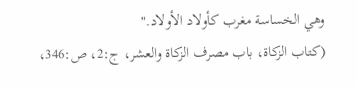وهي الخساسة مغرب كأولاد الأولاد."
(كتاب الزكاة، باب مصرف الزكاة والعشر، ج:2، ص:346،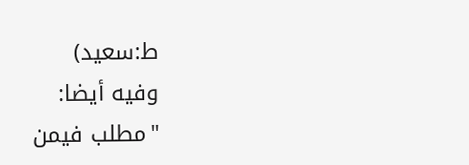ط:سعید)
وفيه أيضا:
"مطلب فيمن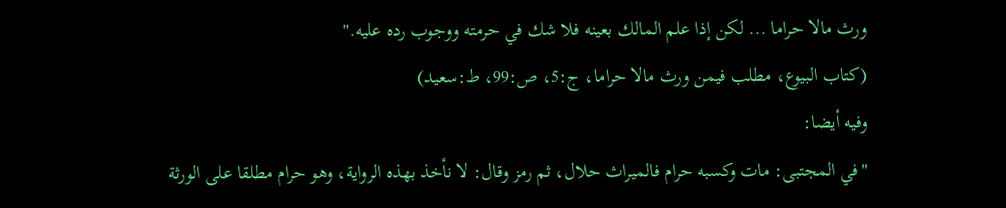ورث مالا حراما ... لكن إذا علم المالك بعينه فلا شك في حرمته ووجوب رده عليه."
(کتاب البیوع، مطلب فيمن ورث مالا حراما، ج:5، ص:99، ط:سعید)
وفيه أيضا:
"في المجتبى: مات وكسبه حرام فالميراث حلال، ثم رمز وقال: لا نأخذ بهذه الرواية، وهو حرام مطلقا على الورثة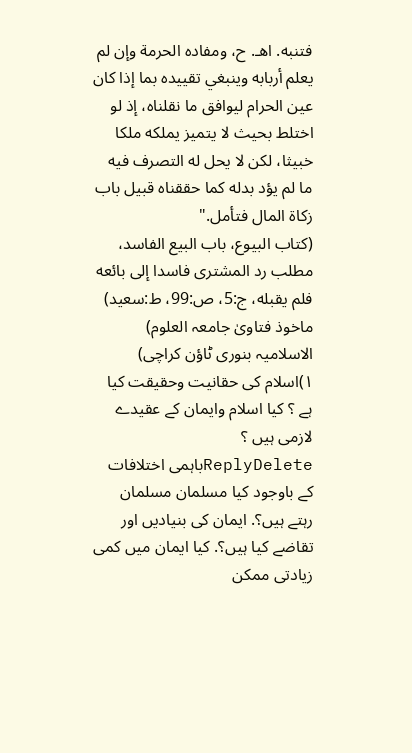فتنبه. اهـ. ح، ومفاده الحرمة وإن لم يعلم أربابه وينبغي تقييده بما إذا كان عين الحرام ليوافق ما نقلناه، إذ لو اختلط بحيث لا يتميز يملكه ملكا خبيثا، لكن لا يحل له التصرف فيه ما لم يؤد بدله كما حققناه قبيل باب زكاة المال فتأمل."
(كتاب البيوع، باب البيع الفاسد، مطلب رد المشترى فاسدا إلى بائعه فلم يقبله، ج:5، ص:99، ط:سعيد)
ماخوذ فتاویٰ جامعہ العلوم) الاسلامیہ بنوری ٹاؤن کراچی)
١)اسلام کی حقانیت وحقیقت کیا ہے ؟ کیا اسلام وایمان کے عقیدے لازمی ہیں ؟
ReplyDeleteباہمی اختلافات کے باوجود کیا مسلمان مسلمان رہتے ہیں؟. ایمان کی بنیادیں اور تقاضے کیا ہیں؟. کیا ایمان میں کمی زیادتی ممکن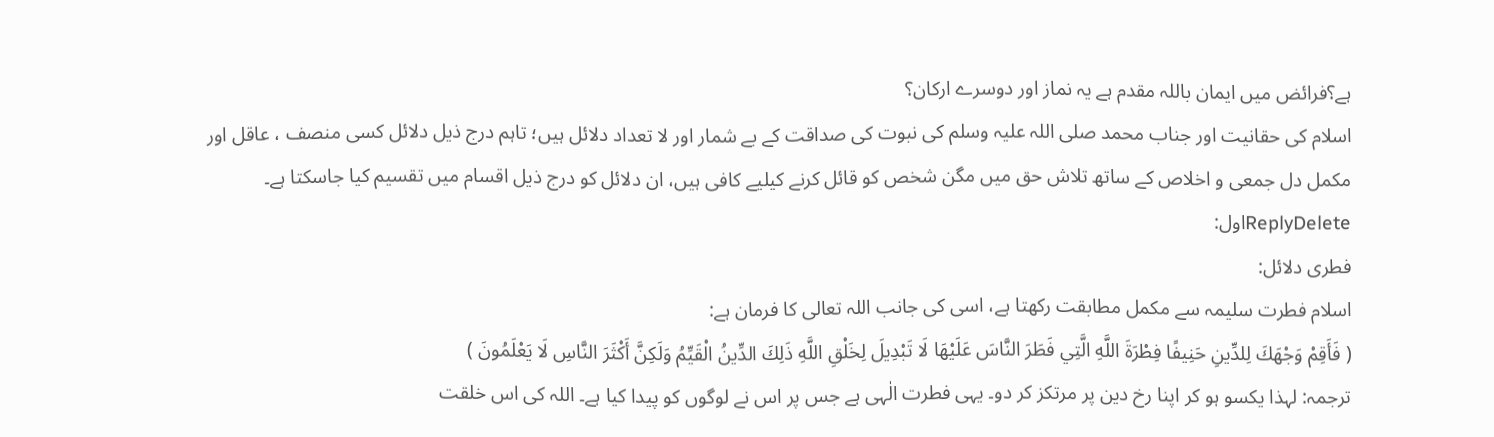ہے؟فرائض میں ایمان باللہ مقدم ہے یہ نماز اور دوسرے ارکان؟
اسلام کی حقانیت اور جناب محمد صلی اللہ علیہ وسلم کی نبوت کی صداقت کے بے شمار اور لا تعداد دلائل ہیں؛ تاہم درج ذیل دلائل کسی منصف ، عاقل اور مکمل دل جمعی و اخلاص کے ساتھ تلاش حق میں مگن شخص کو قائل کرنے کیلیے کافی ہیں، ان دلائل کو درج ذیل اقسام میں تقسیم کیا جاسکتا ہے۔
ReplyDeleteاول:
فطری دلائل:
اسلام فطرت سلیمہ سے مکمل مطابقت رکھتا ہے، اسی کی جانب اللہ تعالی کا فرمان ہے:
( فَأَقِمْ وَجْهَكَ لِلدِّينِ حَنِيفًا فِطْرَةَ اللَّهِ الَّتِي فَطَرَ النَّاسَ عَلَيْهَا لَا تَبْدِيلَ لِخَلْقِ اللَّهِ ذَلِكَ الدِّينُ الْقَيِّمُ وَلَكِنَّ أَكْثَرَ النَّاسِ لَا يَعْلَمُونَ )
ترجمہ: لہذا یکسو ہو کر اپنا رخ دین پر مرتکز کر دو۔ یہی فطرت الٰہی ہے جس پر اس نے لوگوں کو پیدا کیا ہے۔ اللہ کی اس خلقت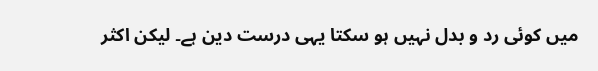میں کوئی رد و بدل نہیں ہو سکتا یہی درست دین ہے۔ لیکن اکثر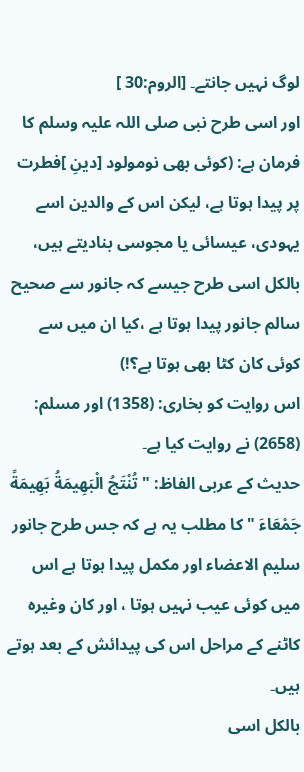لوگ نہیں جانتے۔ [الروم:30 ]
اور اسی طرح نبی صلی اللہ علیہ وسلم کا فرمان ہے: (کوئی بھی نومولود [دینِ ]فطرت پر پیدا ہوتا ہے، لیکن اس کے والدین اسے یہودی، عیسائی یا مجوسی بنادیتے ہیں، بالکل اسی طرح جیسے کہ جانور سے صحیح سالم جانور پیدا ہوتا ہے ،کیا ان میں سے کوئی کان کٹا بھی ہوتا ہے؟!)
اس روایت کو بخاری: (1358) اور مسلم: (2658) نے روایت کیا ہے۔
حدیث کے عربی الفاظ: " تُنْتَجُ الْبَهِيمَةُ بَهِيمَةً جَمْعَاءَ " کا مطلب یہ ہے کہ جس طرح جانور سلیم الاعضاء اور مکمل پیدا ہوتا ہے اس میں کوئی عیب نہیں ہوتا ، اور کان وغیرہ کاٹنے کے مراحل اس کی پیدائش کے بعد ہوتے ہیں۔
بالکل اسی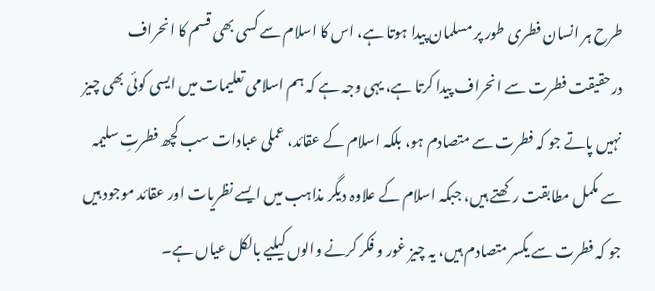طرح ہر انسان فطری طور پر مسلمان پیدا ہوتا ہے، اس کا اسلام سے کسی بھی قسم کا انحراف درحقیقت فطرت سے انحراف پیدا کرتا ہے، یہی وجہ ہے کہ ہم اسلامی تعلیمات میں ایسی کوئی بھی چیز نہیں پاتے جو کہ فطرت سے متصادم ہو، بلکہ اسلام کے عقائد، عملی عبادات سب کچھ فطرتِ سلیمہ سے مکمل مطابقت رکھتے ہیں، جبکہ اسلام کے علاوہ دیگر مذاہب میں ایسے نظریات اور عقائد موجود ہیں جو کہ فطرت سے یکسر متصادم ہیں، یہ چیز غور و فکر کرنے والوں کیلیے بالکل عیاں ہے۔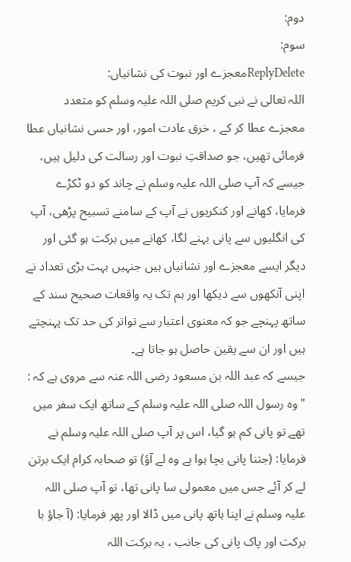دوم:
سوم:
ReplyDeleteمعجزے اور نبوت کی نشانیاں:
اللہ تعالی نے نبی کریم صلی اللہ علیہ وسلم کو متعدد معجزے عطا کر کے ، خرق عادت امور، اور حسی نشانیاں عطا فرمائی تھیں، جو صداقتِ نبوت اور رسالت کی دلیل ہیں، جیسے کہ آپ صلی اللہ علیہ وسلم نے چاند کو دو ٹکڑے فرمایا، کھانے اور کنکریوں نے آپ کے سامنے تسبیح پڑھی، آپ کی انگلیوں سے پانی بہنے لگا، کھانے میں برکت ہو گئی اور دیگر ایسے معجزے اور نشانیاں ہیں جنہیں بہت بڑی تعداد نے اپنی آنکھوں سے دیکھا اور ہم تک یہ واقعات صحیح سند کے ساتھ پہنچے جو کہ معنوی اعتبار سے تواتر کی حد تک پہنچتے ہیں اور ان سے یقین حاصل ہو جاتا ہے۔
جیسے کہ عبد اللہ بن مسعود رضی اللہ عنہ سے مروی ہے کہ : "وہ رسول اللہ صلی اللہ علیہ وسلم کے ساتھ ایک سفر میں تھے تو پانی کم ہو گیا، اس پر آپ صلی اللہ علیہ وسلم نے فرمایا: (جتنا پانی بچا ہوا ہے وہ لے آؤ) تو صحابہ کرام ایک برتن لے کر آئے جس میں معمولی سا پانی تھا، تو آپ صلی اللہ علیہ وسلم نے اپنا ہاتھ پانی میں ڈالا اور پھر فرمایا: (آ جاؤ با برکت اور پاک پانی کی جانب ، یہ برکت اللہ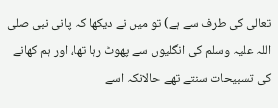تعالی کی طرف سے ہے) تو میں نے دیکھا کہ پانی نبی صلی اللہ علیہ وسلم کی انگلیوں سے پھوٹ رہا تھا، اور ہم کھانے کی تسبیحات سنتے تھے حالانکہ اسے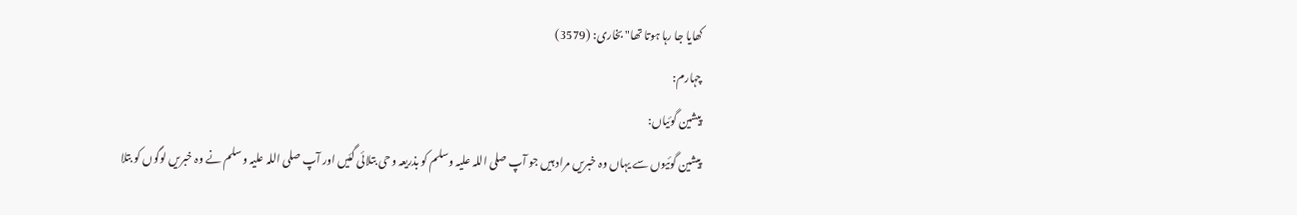کھایا جا رہا ہوتا تھا" بخاری: (3579)
چہارم:
پیشین گوئیاں:
پیشین گوئیوں سے یہاں وہ خبریں مراد ہیں جو آپ صلی اللہ علیہ وسلم کو بذریعہ وحی بتلائی گئیں اور آپ صلی اللہ علیہ وسلم نے وہ خبریں لوگوں کو بتلا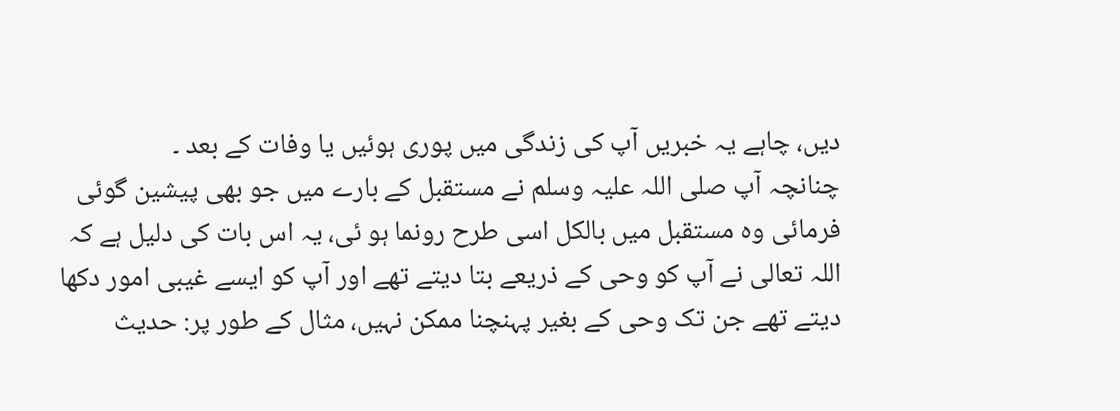دیں، چاہے یہ خبریں آپ کی زندگی میں پوری ہوئیں یا وفات کے بعد ۔
چنانچہ آپ صلی اللہ علیہ وسلم نے مستقبل کے بارے میں جو بھی پیشین گوئی فرمائی وہ مستقبل میں بالکل اسی طرح رونما ہو ئی، یہ اس بات کی دلیل ہے کہ اللہ تعالی نے آپ کو وحی کے ذریعے بتا دیتے تھے اور آپ کو ایسے غیبی امور دکھا دیتے تھے جن تک وحی کے بغیر پہنچنا ممکن نہیں، مثال کے طور پر: حدیث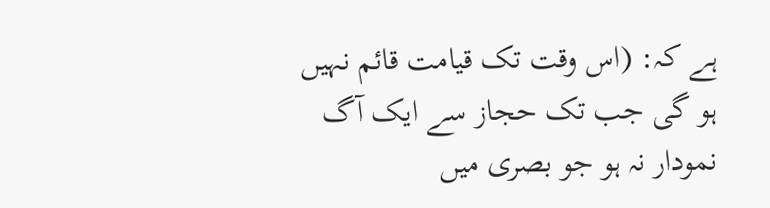ہے کہ: (اس وقت تک قیامت قائم نہیں ہو گی جب تک حجاز سے ایک آگ نمودار نہ ہو جو بصری میں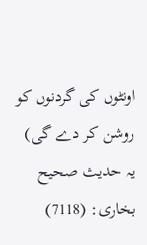اونٹوں کی گردنوں کو روشن کر دے گی)
یہ حدیث صحیح بخاری: (7118)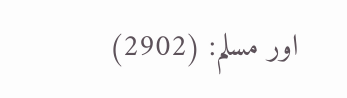اور مسلم: (2902)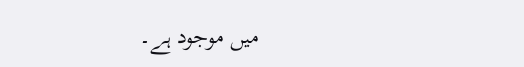میں موجود ہے۔